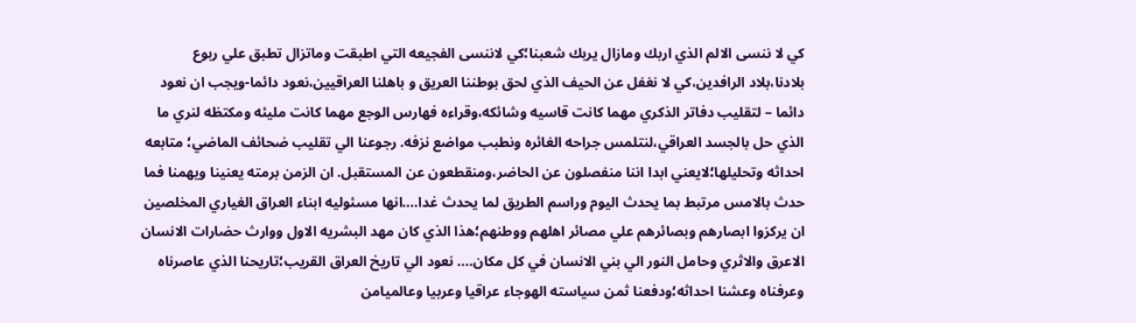كي لا ننسى الالم الذي اربك ومازال يربك شعبنا؛كي لاننسى الفجيعه التي اطبقت وماتزال تطبق علي ربوع بلادنا،بلاد الرافدين،كي لا نغفل عن الحيف الذي لحق بوطننا العريق و باهلنا العراقيين،نعود دائما-ويجب ان نعود دائما – لتقليب دفاتر الذكري مهما كانت قاسيه وشائكه،وقراءه فهارس الوجع مهما كانت مليئه ومكتظه لنري ما الذي حل بالجسد العراقي،لنتلمس جراحه الغائره ونطبب مواضع نزفه. رجوعنا الي تقليب ضحائف الماضي؛ متابعه احداثه وتحليلها؛لايعني ابدا اننا منفصلون عن الحاضر،ومنقطعون عن المستقبل. ان الزمن برمته يعنينا ويهمنا فما حدث بالامس مرتبط بما يحدث اليوم وراسم الطريق لما يحدث غدا....انها مسئوليه ابناء العراق الغياري المخلصين ان يركزوا ابصارهم وبصائرهم علي مصائر اهلهم ووطنهم؛هذا الذي كان مهد البشريه الاول ووارث حضارات الانسان الاعرق والاثري وحامل النور الي بني الانسان في كل مكان.... نعود الي تاريخ العراق القريب؛تاريحنا الذي عاصرناه وعرفناه وعشنا احداثه؛ودفعنا ثمن سياسته الهوجاء عراقيا وعربيا وعالميامن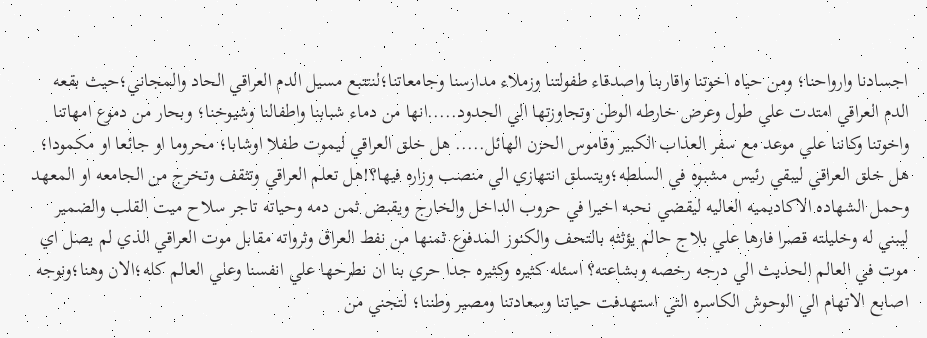اجسادنا وارواحنا؛ ومن حياه اخوتنا واقاربنا واصدقاء طفولتنا وزملاء مدارسنا وجامعاتنا؛لنتتبع مسيل الدم العراقي الحاد والمجاني؛حيث بقعه الدم العراقي امتدت علي طول وعرض خارطه الوطن وتجاوزتها الي الحدود.....انها من دماء شبابنا واطفالنا وشيوخنا؛ وبحار من دموع امهاتنا واخوتنا وكاننا علي موعد مع سفر العذاب الكبير وقاموس الحزن الهائل..... هل خلق العراقي ليموت طفلا اوشابا؛ محروما او جائعا او مكمودا؛ هل خلق العراقي ليبقي رئيس مشبوه في السلطه؛ويتسلق انتهازي الي منصب وزاره فيها؟!هل تعلم العراقي وتثقف وتخرج من الجامعه او المعهد وحمل الشهاده الاكاديميه العاليه ليقضي نحبه اخيرا في حروب الداخل والخارج ويقبض ثمن دمه وحياته تاجر سلاح ميت القلب والضمير ليبني له وخليلته قصرا فارها علي بلاج حالم يؤثثه بالتحف والكنوز المدفوع ثمنها من نفط العراق وثرواته مقابل موت العراقي الذي لم يصل اي موت في العالم الحديث الي درجه رخصه وبشاعته؟ اسئله كثيره وكثيره جدا حري بنا ان نطرحها علي انفسنا وعلي العالم كله؛الان وهنا؛ونوجه اصابع الاتهام الي الوحوش الكاسره التي استهدفت حياتنا وسعادتنا ومصير وطننا؛ لتجني من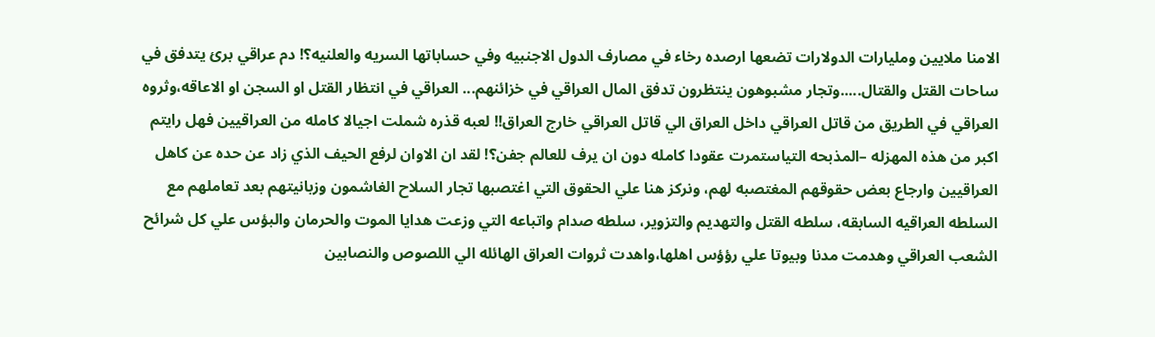الامنا ملايين ومليارات الدولارات تضعها ارصده رخاء في مصارف الدول الاجنبيه وفي حساباتها السريه والعلنيه؟! دم عراقي برئ يتدفق في ساحات القتل والقتال.....وتجار مشبوهون ينتظرون تدفق المال العراقي في خزائنهم... العراقي في انتظار القتل او السجن او الاعاقه،وثروه العراقي في الطريق من قاتل العراقي داخل العراق الي قاتل العراقي خارج العراق!! لعبه قذره شملت اجيالا كامله من العراقيين فهل رايتم اكبر من هذه المهزله –المذبحه التياستمرت عقودا كامله دون ان يرف للعالم جفن؟! لقد ان الاوان لرفع الحيف الذي زاد عن حده عن كاهل العراقيين وارجاع بعض حقوقهم المغتصبه لهم، ونركز هنا علي الحقوق التي اغتصبها تجار السلاح الغاشمون وزبانيتهم بعد تعاملهم مع السلطه العراقيه السابقه، سلطه القتل والتهديم والتزوير، سلطه صدام واتباعه التي وزعت هدايا الموت والحرمان والبؤس علي كل شرائح الشعب العراقي وهدمت مدنا وبيوتا علي رؤؤس اهلها،واهدت ثروات العراق الهائله الي اللصوص والنصابين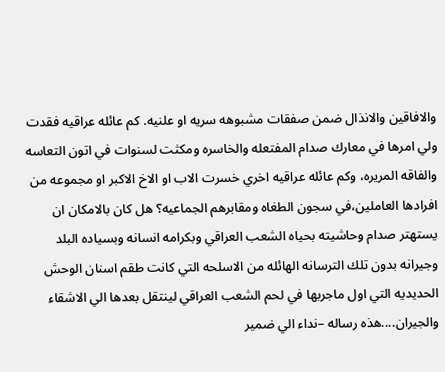والافاقين والانذال ضمن صفقات مشبوهه سريه او علنيه. كم عائله عراقيه فقدت ولي امرها في معارك صدام المفتعله والخاسره ومكثت لسنوات في اتون التعاسه والفاقه المريره، وكم عائله عراقيه اخري خسرت الاب او الاخ الاكبر او مجموعه من افرادها العاملين،في سجون الطغاه ومقابرهم الجماعيه؟ هل كان بالامكان ان يستهتر صدام وحاشيته بحياه الشعب العراقي وبكرامه انسانه وبسياده البلد وجيرانه بدون تلك الترسانه الهائله من الاسلحه التي كانت طقم اسنان الوحش الحديديه التي اول ماجربها في لحم الشعب العراقي لينتقل بعدها الي الاشقاء والجيران....هذه رساله –نداء الي ضمير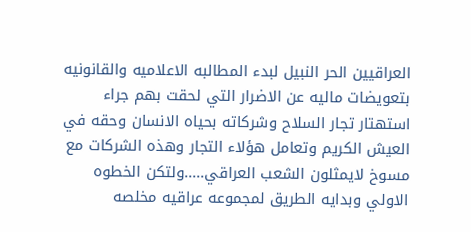العراقيين الحر النبيل لبدء المطالبه الاعلاميه والقانونيه بتعويضات ماليه عن الاضرار التي لحقت بهم جراء استهتار تجار السلاح وشركاته بحياه الانسان وحقه في العيش الكريم وتعامل هؤلاء التجار وهذه الشركات مع مسوخ لايمثلون الشعب العراقي.....ولتكن الخطوه الاولي وبدايه الطريق لمجموعه عراقيه مخلصه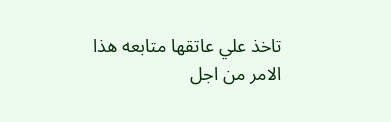تاخذ علي عاتقها متابعه هذا الامر من اجل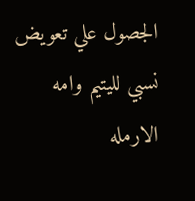الجصول علي تعويض نسبي لليتيم وامه الارمله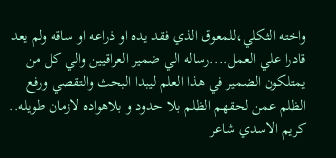واخته الثكلي،للمعوق الذي فقد يده او ذراعه او ساقه ولم يعد قادرا علي العمل....رساله الي ضمير العراقيين والي كل من يمتلكون الضمير في هذا العلم ليبدا البحث والتقصي ورفع الظلم عمن لحقهم الظلم بلا حدود و بلاهواده لازمان طويله.. كريم الاسدي شاعر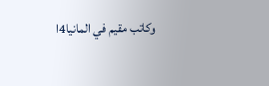وكاتب مقيم في المانيا4ا